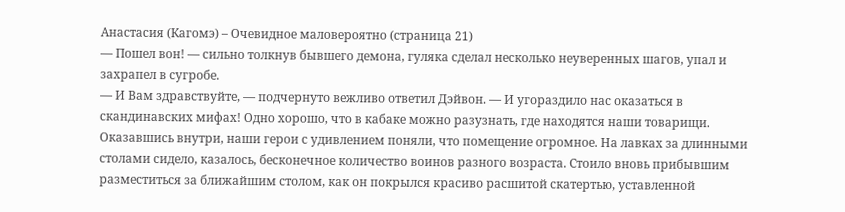Анастасия (Кагомэ) – Очевидное маловероятно (страница 21)
— Пошел вон! — сильно толкнув бывшего демона, гуляка сделал несколько неуверенных шагов, упал и захрапел в сугробе.
— И Вам здравствуйте, — подчернуто вежливо ответил Дэйвон. — И угораздило нас оказаться в скандинавских мифах! Одно хорошо, что в кабаке можно разузнать, где находятся наши товарищи.
Оказавшись внутри, наши герои с удивлением поняли, что помещение огромное. На лавках за длинными столами сидело, казалось, бесконечное количество воинов разного возраста. Стоило вновь прибывшим разместиться за ближайшим столом, как он покрылся красиво расшитой скатертью, уставленной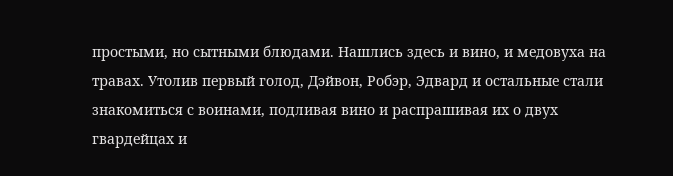простыми, но сытными блюдами. Нашлись здесь и вино, и медовуха на травах. Утолив первый голод, Дэйвон, Робэр, Эдвард и остальные стали знакомиться с воинами, подливая вино и распрашивая их о двух гвардейцах и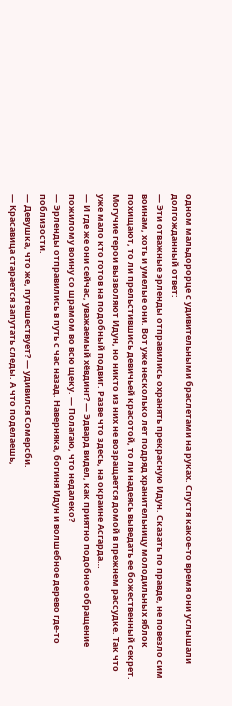одном мальдорорце с удивительными браслетами на руках. Спустя какое-то время они услышали долгожданный ответ:
— Эти отважные эрленды отправились охранять прекрасную Идун. Сказать по правде, не повезло сим воинам, хоть и умелые они. Вот уже несколько лет подряд хранительницу молодильных яблок похищают, то ли прельстившись девичьей красотой, то ли надеясь выведать ее божественный секрет. Могучие герои вызволяют Идун, но никто из них не возращается домой в прежнем рассудке. Так что уже мало кто готов на подобный подвиг. Разве что здесь, на окраине Асгарда…
— И где же они сейчас, уважаемый хёвдинг? — Эдвард видел, как приятно подобное обращение пожилому воину со шрамом во всю щеку. — Полагаю, что недалеко?
— Эрленды отправились в путь с час назад. Наверняка, богиня Идун и волшебное дерево где-то поблизости.
— Девушка, что же, путешествует? — удивился Сомерсби.
— Красавица старается запутать следы. А что поделаешь,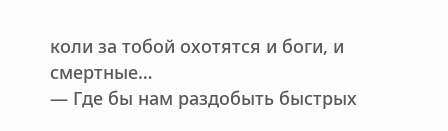коли за тобой охотятся и боги, и смертные…
— Где бы нам раздобыть быстрых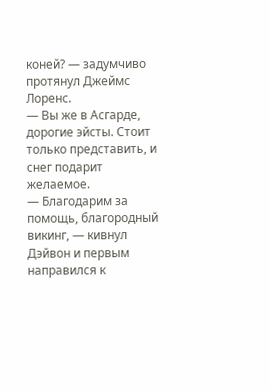коней? — задумчиво протянул Джеймс Лоренс.
— Вы же в Асгарде, дорогие эйсты. Стоит только представить, и снег подарит желаемое.
— Благодарим за помощь, благородный викинг, — кивнул Дэйвон и первым направился к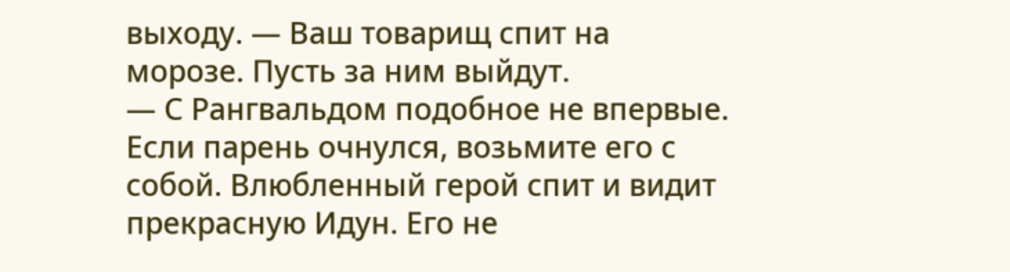выходу. — Ваш товарищ спит на морозе. Пусть за ним выйдут.
— С Рангвальдом подобное не впервые. Если парень очнулся, возьмите его с собой. Влюбленный герой спит и видит прекрасную Идун. Его не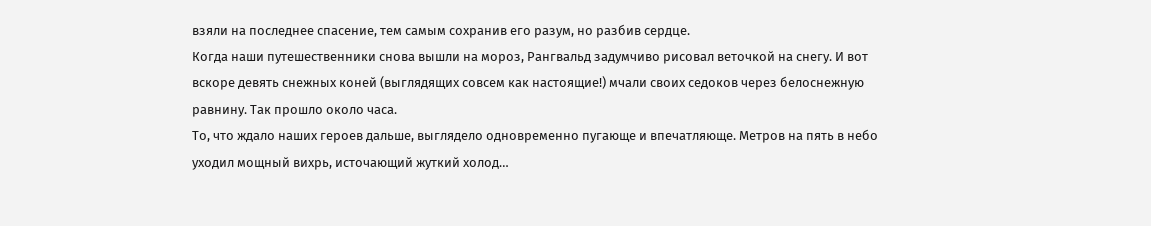взяли на последнее спасение, тем самым сохранив его разум, но разбив сердце.
Когда наши путешественники снова вышли на мороз, Рангвальд задумчиво рисовал веточкой на снегу. И вот вскоре девять снежных коней (выглядящих совсем как настоящие!) мчали своих седоков через белоснежную равнину. Так прошло около часа.
То, что ждало наших героев дальше, выглядело одновременно пугающе и впечатляюще. Метров на пять в небо уходил мощный вихрь, источающий жуткий холод…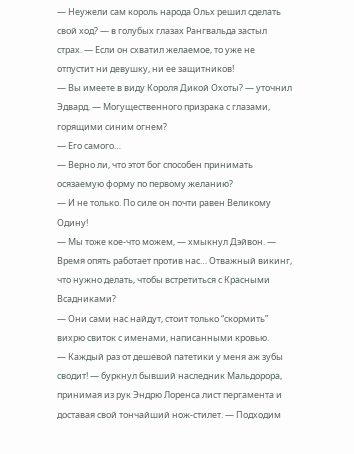— Неужели сам король народа Ольх решил сделать свой ход? — в голубых глазах Рангвальда застыл страх. — Если он схватил желаемое, то уже не отпустит ни девушку, ни ее защитников!
— Вы имеете в виду Короля Дикой Охоты? — уточнил Эдвард. — Могущественного призрака с глазами, горящими синим огнем?
— Его самого…
— Верно ли, что этот бог способен принимать осязаемую форму по первому желанию?
— И не только. По силе он почти равен Великому Одину!
— Мы тоже кое-что можем, — хмыкнул Дэйвон. — Время опять работает против нас… Отважный викинг, что нужно делать, чтобы встретиться с Красными Всадниками?
— Они сами нас найдут, стоит только “скормить” вихрю свиток с именами, написанными кровью.
— Каждый раз от дешевой патетики у меня аж зубы сводит! — буркнул бывший наследник Мальдорора, принимая из рук Эндрю Лоренса лист пергамента и доставая свой тончайший нож-стилет. — Подходим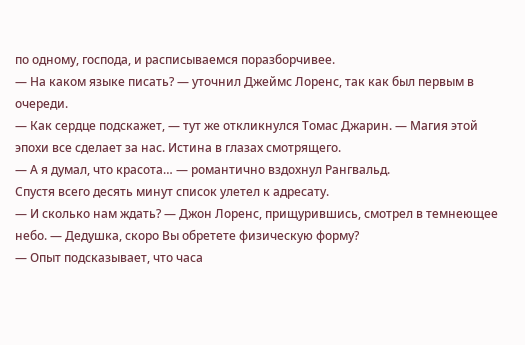по одному, господа, и расписываемся поразборчивее.
— На каком языке писать? — уточнил Джеймс Лоренс, так как был первым в очереди.
— Как сердце подскажет, — тут же откликнулся Томас Джарин. — Магия этой эпохи все сделает за нас. Истина в глазах смотрящего.
— А я думал, что красота… — романтично вздохнул Рангвальд.
Спустя всего десять минут список улетел к адресату.
— И сколько нам ждать? — Джон Лоренс, прищурившись, смотрел в темнеющее небо. — Дедушка, скоро Вы обретете физическую форму?
— Опыт подсказывает, что часа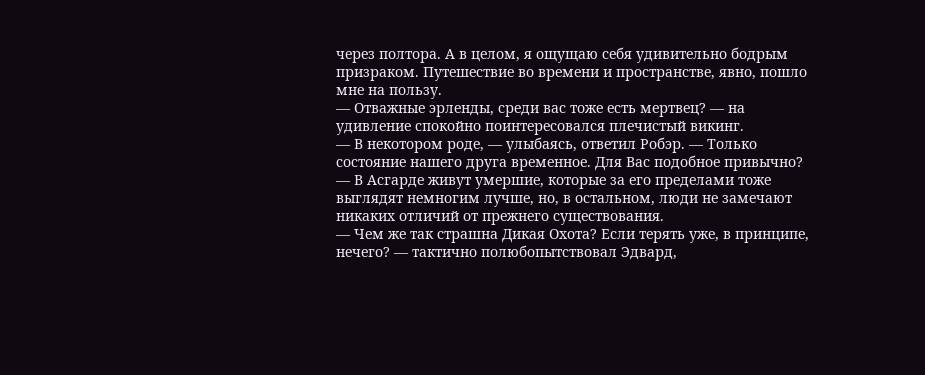через полтора. А в целом, я ощущаю себя удивительно бодрым призраком. Путешествие во времени и пространстве, явно, пошло мне на пользу.
— Отважные эрленды, среди вас тоже есть мертвец? — на удивление спокойно поинтересовался плечистый викинг.
— В некотором роде, — улыбаясь, ответил Робэр. — Только состояние нашего друга временное. Для Вас подобное привычно?
— В Асгарде живут умершие, которые за его пределами тоже выглядят немногим лучше, но, в остальном, люди не замечают никаких отличий от прежнего существования.
— Чем же так страшна Дикая Охота? Если терять уже, в принципе, нечего? — тактично полюбопытствовал Эдвард,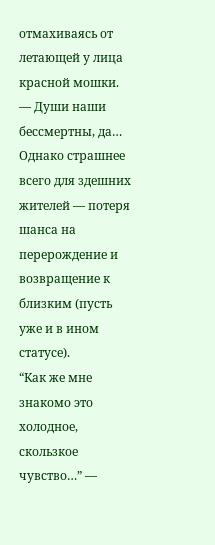отмахиваясь от летающей у лица красной мошки.
— Души наши бессмертны, да… Однако страшнее всего для здешних жителей — потеря шанса на перерождение и возвращение к близким (пусть уже и в ином статусе).
“Как же мне знакомо это холодное, скользкое чувство…” —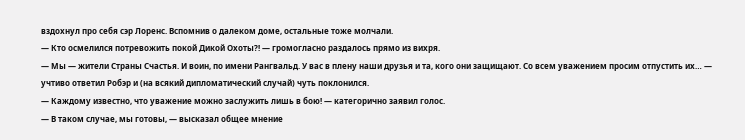вздохнул про себя сэр Лоренс. Вспомнив о далеком доме, остальные тоже молчали.
— Кто осмелился потревожить покой Дикой Охоты?! — громогласно раздалось прямо из вихря.
— Мы — жители Страны Счастья. И воин, по имени Рангвальд. У вас в плену наши друзья и та, кого они защищают. Со всем уважением просим отпустить их… — учтиво ответил Робэр и (на всякий дипломатический случай) чуть поклонился.
— Каждому известно, что уважение можно заслужить лишь в бою! — категорично заявил голос.
— В таком случае, мы готовы, — высказал общее мнение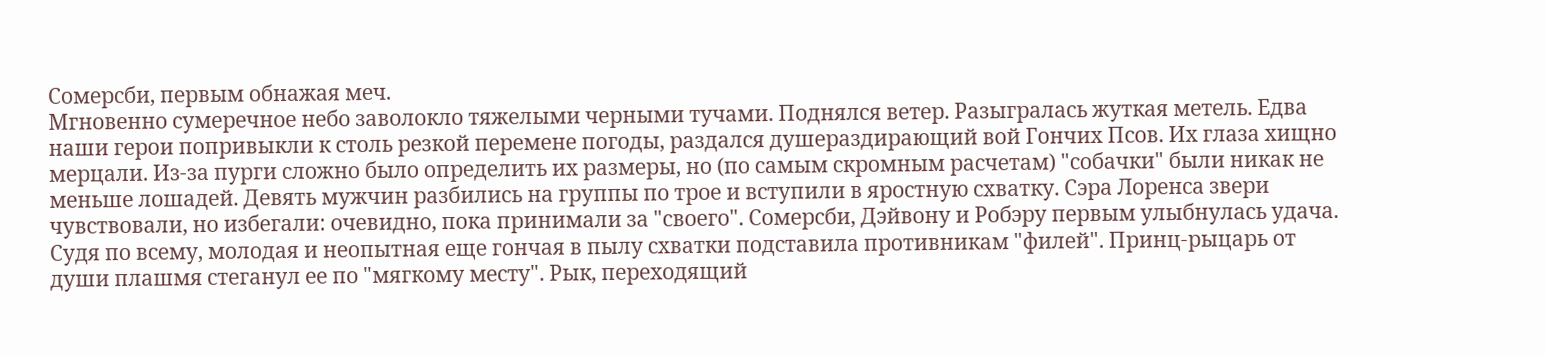Сомерсби, первым обнажая меч.
Мгновенно сумеречное небо заволокло тяжелыми черными тучами. Поднялся ветер. Разыгралась жуткая метель. Едва наши герои попривыкли к столь резкой перемене погоды, раздался душераздирающий вой Гончих Псов. Их глаза хищно мерцали. Из-за пурги сложно было определить их размеры, но (по самым скромным расчетам) "собачки" были никак не меньше лошадей. Девять мужчин разбились на группы по трое и вступили в яростную схватку. Сэра Лоренса звери чувствовали, но избегали: очевидно, пока принимали за "своего". Сомерсби, Дэйвону и Робэру первым улыбнулась удача. Судя по всему, молодая и неопытная еще гончая в пылу схватки подставила противникам "филей". Принц-рыцарь от души плашмя стеганул ее по "мягкому месту". Рык, переходящий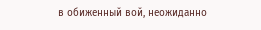в обиженный вой, неожиданно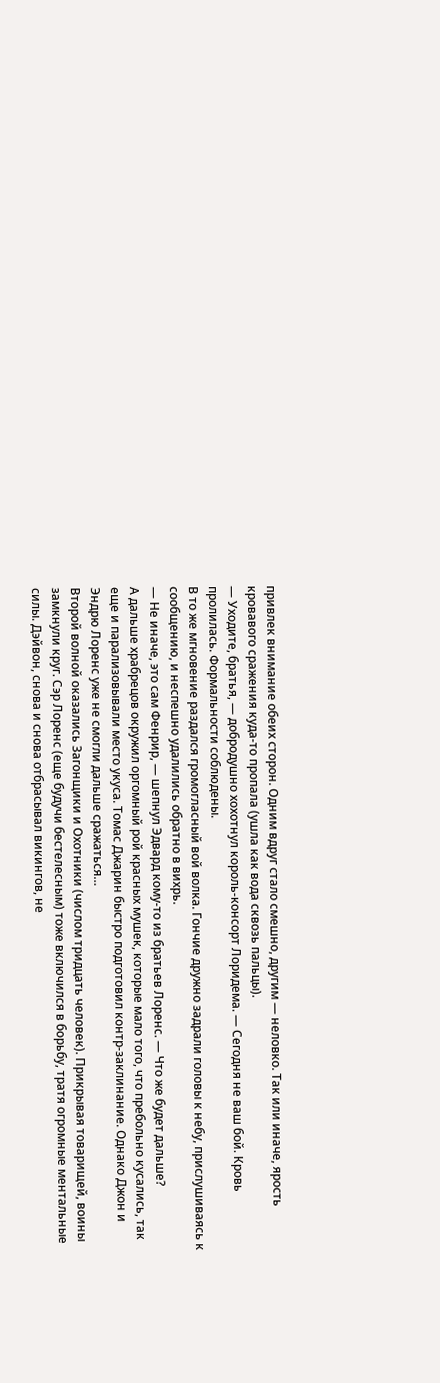привлек внимание обеих сторон. Одним вдруг стало смешно, другим — неловко. Так или иначе, ярость кровавого сражения куда-то пропала (ушла как вода сквозь пальцы).
— Уходите, братья, — добродушно хохотнул король-консорт Лоридема. — Сегодня не ваш бой. Кровь пролилась. Формальности соблюдены.
В то же мгновение раздался громогласный вой волка. Гончие дружно задрали головы к небу, прислушиваясь к сообщению, и неспешно удалились обратно в вихрь.
— Не иначе, это сам Фенрир, — шепнул Эдвард кому-то из братьев Лоренс. — Что же будет дальше?
А дальше храбрецов окружил оргомный рой красных мушек, которые мало того, что пребольно кусались, так еще и парализовывали место укуса. Томас Джарин быстро подготовил контр-заклинание. Однако Джон и Эндрю Лоренс уже не смогли дальше сражаться…
Второй волной оказались Загонщики и Охотники (числом тридцать человек). Прикрывая товарищей, воины замкнули круг. Сэр Лоренс (еще будучи бестелесным) тоже включился в борьбу, тратя огромные ментальные силы. Дэйвон, снова и снова отбрасывал викингов, не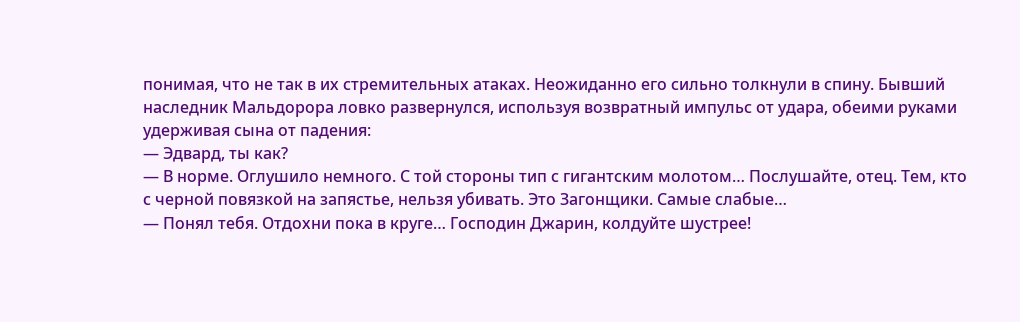понимая, что не так в их стремительных атаках. Неожиданно его сильно толкнули в спину. Бывший наследник Мальдорора ловко развернулся, используя возвратный импульс от удара, обеими руками удерживая сына от падения:
— Эдвард, ты как?
— В норме. Оглушило немного. С той стороны тип с гигантским молотом… Послушайте, отец. Тем, кто с черной повязкой на запястье, нельзя убивать. Это Загонщики. Самые слабые…
— Понял тебя. Отдохни пока в круге… Господин Джарин, колдуйте шустрее!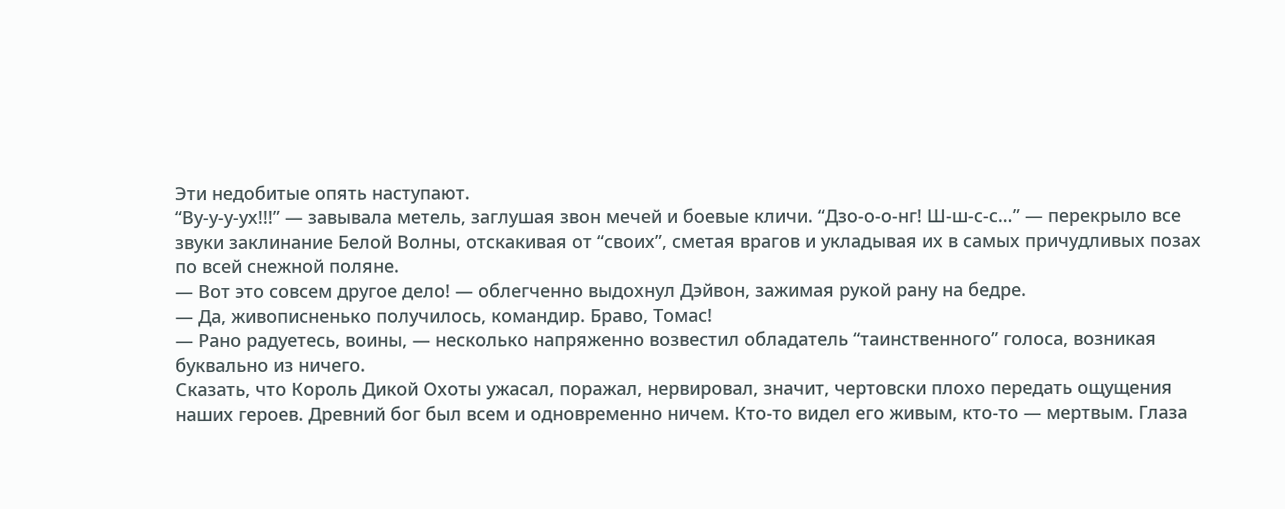Эти недобитые опять наступают.
“Ву-у-у-ух!!!” — завывала метель, заглушая звон мечей и боевые кличи. “Дзо-о-о-нг! Ш-ш-с-с…” — перекрыло все звуки заклинание Белой Волны, отскакивая от “своих”, сметая врагов и укладывая их в самых причудливых позах по всей снежной поляне.
— Вот это совсем другое дело! — облегченно выдохнул Дэйвон, зажимая рукой рану на бедре.
— Да, живописненько получилось, командир. Браво, Томас!
— Рано радуетесь, воины, — несколько напряженно возвестил обладатель “таинственного” голоса, возникая буквально из ничего.
Сказать, что Король Дикой Охоты ужасал, поражал, нервировал, значит, чертовски плохо передать ощущения наших героев. Древний бог был всем и одновременно ничем. Кто-то видел его живым, кто-то — мертвым. Глаза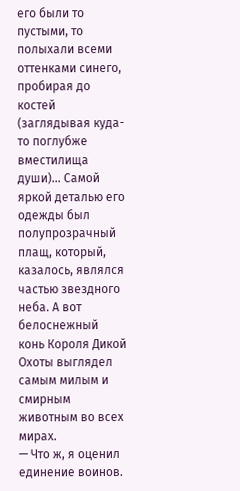его были то пустыми, то полыхали всеми оттенками синего, пробирая до костей (заглядывая куда-то поглубже вместилища души)… Самой яркой деталью его одежды был полупрозрачный плащ, который, казалось, являлся частью звездного неба. А вот белоснежный конь Короля Дикой Охоты выглядел самым милым и смирным животным во всех мирах.
— Что ж, я оценил единение воинов.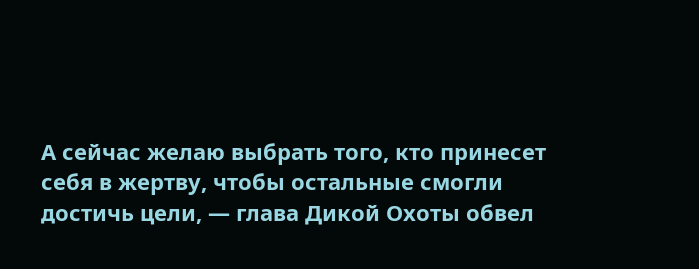А сейчас желаю выбрать того, кто принесет себя в жертву, чтобы остальные смогли достичь цели, — глава Дикой Охоты обвел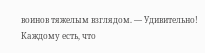воинов тяжелым взглядом. — Удивительно! Каждому есть, что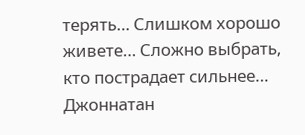терять… Слишком хорошо живете… Сложно выбрать, кто пострадает сильнее… Джоннатан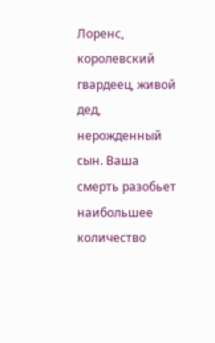Лоренс, королевский гвардеец, живой дед, нерожденный сын. Ваша смерть разобьет наибольшее количество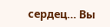сердец… Вы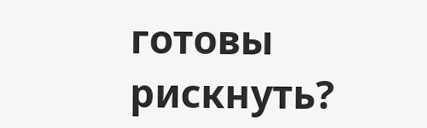готовы рискнуть?